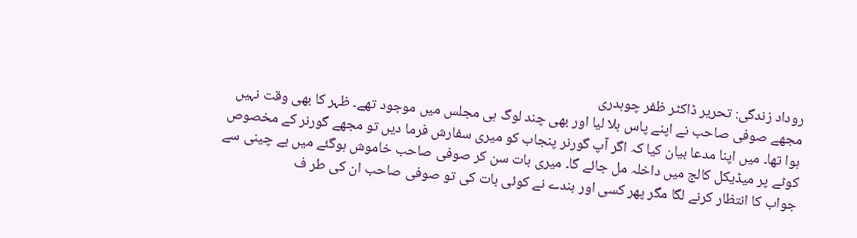روداد زندگی: تحریر ڈاکٹر ظفر چوہدری
مجھے صوفی صاحب نے اپنے پاس بلا لیا اور بھی چند لوگ ہی مجلس میں موجود تھے۔ ظہر کا بھی وقت نہیں ہوا تھا۔ میں اپنا مدعا بیان کیا کہ اگر آپ گورنر پنجاب کو میری سفارش فرما دیں تو مجھے گورنر کے مخصوص کوٹے پر میڈیکل کالج میں داخلہ مل جائے گا۔ میری بات سن کر صوفی صاحب خاموش ہوگئے میں بے چینی سے جواب کا انتظار کرنے لگا مگر پھر کسی اور بندے نے کوئی بات کی تو صوفی صاحب ان کی طر ف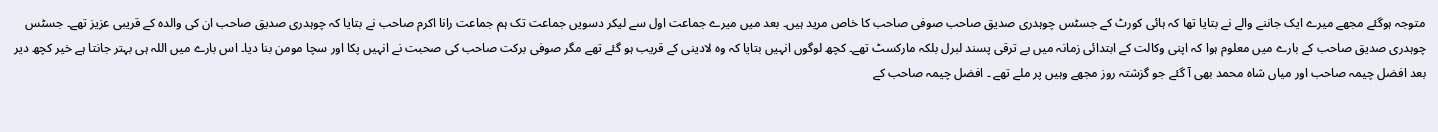متوجہ ہوگئے مجھے میرے ایک جاننے والے نے بتایا تھا کہ ہائی کورٹ کے جسٹس چوہدری صدیق صاحب صوفی صاحب کا خاص مرید ہیں۔ بعد میں میرے جماعت اول سے لیکر دسویں جماعت تک ہم جماعت رانا اکرم صاحب نے بتایا کہ چوہدری صدیق صاحب ان کی والدہ کے قریبی عزیز تھے۔ جسٹس چوہدری صدیق صاحب کے بارے میں معلوم ہوا کہ اپنی وکالت کے ابتدائی زمانہ میں بے ترقی پسند لبرل بلکہ مارکسٹ تھے۔ کچھ لوگوں انہیں بتایا کہ وہ لادینی کے قریب ہو گئے تھے مگر صوفی برکت صاحب کی صحبت نے انہیں پکا اور سچا مومن بنا دیا۔ اس بارے میں اللہ ہی بہتر جانتا ہے خیر کچھ دیر بعد افضل چیمہ صاحب اور میاں شاہ محمد بھی آ گئے جو گزشتہ روز مجھے وہیں پر ملے تھے ۔ افضل چیمہ صاحب کے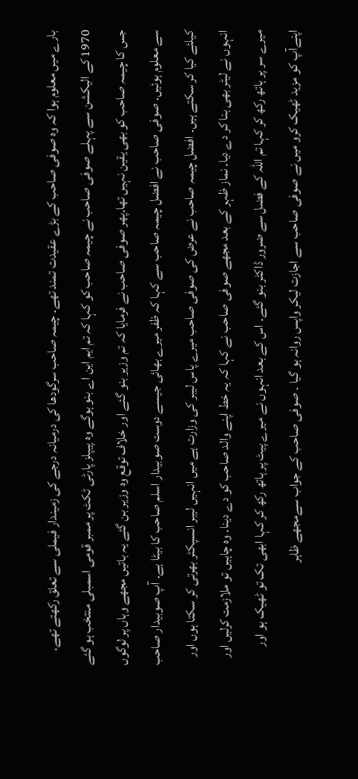بارے میں معلوم ہوا کہ وہ صوفی صاحب کے بڑے عقیدت تمند تھے۔ چیمہ صاحب سرگودھا کی درمیانہ درجے کی زمیندار فیملی سے تعلق رکھتے تھے۔ 1970 کے الیکشن سے پہلے صوفی صاحب نے چیمہ صاحب کو کہا کہ تم ایم این اے بنو ہوگے وہ پیپلز پارٹی ٹکٹ پر ممبر قومی اسمبلی منتخب ہو گئے جس کا چیمہ صاحب کو بھی یقین نہیں تھا۔پھر صوفی صاحب نے فرمایا کہ تم وزیر بنو گئے اور خلاف توقع وہ وزیر بن گئے یہ باتیں مجھے وہاں پر لوگوں سے معلوم ہوئیں۔ صوفی صاحب نے افضل چیمہ صاحب سے کہا کہ ظفر میرے بھائی جیسے دوست صوبیدار اسلم صاحب کا بیٹا ہے۔ آپ صوبیدار صاحب کیلئے کیا کر سکتے ہیں۔ افضل چیمہ صاحب نے عرض کی صوفی صاحب میرے پاس لیبر کی وزارت ہے میں انہیں لیبر انسپکٹر بھرتی کر سکتا ہوں اور انہوں نے لیٹر بھی بنا کر دے دیا۔ نماز ظہر کے بعد مجھے صوفی صاحب نے کہا کہ یہ خط اپنے والد صاحب کو دے دینا۔ وہ چاہیں تو ملازمت کرلیں اور میرے سر پر ہاتھ رکھ کر کہا تم اللہ کے فضل سے ضرور ڈاکٹر بنو گئے۔ اس کے بعد انہوں نے میرے پیٹ پر ہاتھ رکھ کر کہا ابھی تک تو ٹھیک ہو اور اپنےآپ کو مزید ٹھیک کرو میں نے صوفی صاحب سے اجازت لیکر واپس روانہ ہو گیا ۔ صوفی صاحب کے جواب سےمجھے ظاہر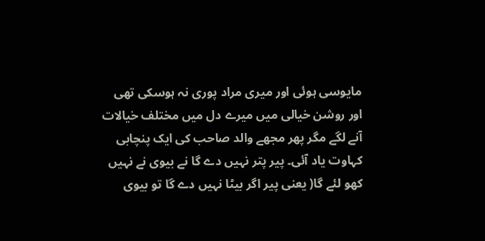مایوسی ہوئی اور میری مراد پوری نہ ہوسکی تھی اور روشن خیالی میں میرے دل میں مختلف خیالات آنے لگے مگر پھر مجھے والد صاحب کی ایک پنچابی کہاوت یاد آئی۔ پیر پتر نہیں دے گا نے بیوی نے نہیں کھو لئے گا( یعنی پیر اگر بیٹا نہیں دے گا تو بیوی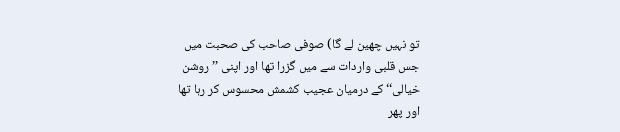تو نہیں چھین لے گا) صوفی صاحب کی صحبت میں جس قلبی واردات سے میں گزرا تھا اور اپنی ’’روشن خیالی‘‘ کے درمیان عجیب کشمش محسوس کر رہا تھا اور پھر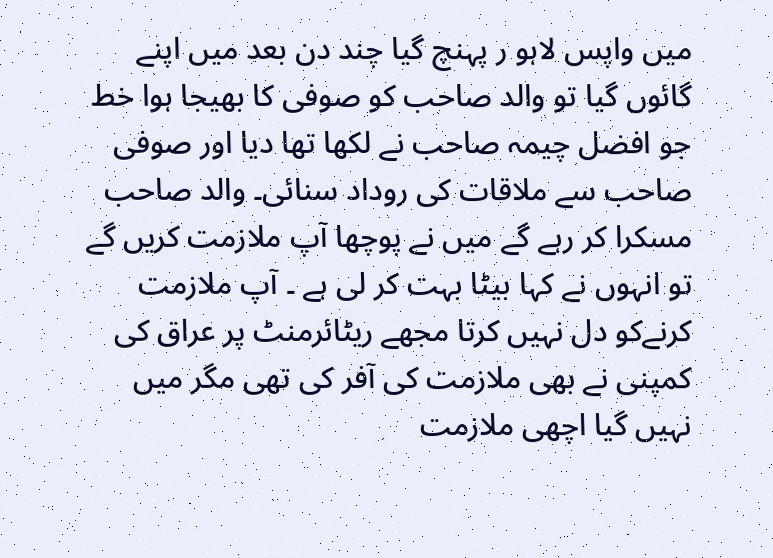میں واپس لاہو ر پہنچ گیا چند دن بعد میں اپنے گائوں گیا تو والد صاحب کو صوفی کا بھیجا ہوا خط جو افضل چیمہ صاحب نے لکھا تھا دیا اور صوفی صاحب سے ملاقات کی روداد سنائی۔ والد صاحب مسکرا کر رہے گے میں نے پوچھا آپ ملازمت کریں گے تو انہوں نے کہا بیٹا بہت کر لی ہے ۔ آپ ملازمت کرنےکو دل نہیں کرتا مجھے ریٹائرمنٹ پر عراق کی کمپنی نے بھی ملازمت کی آفر کی تھی مگر میں نہیں گیا اچھی ملازمت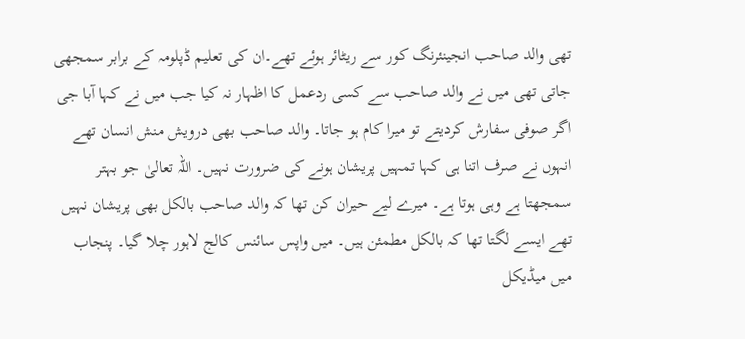تھی والد صاحب انجینئرنگ کور سے ریٹائر ہوئے تھے۔ان کی تعلیم ڈپلومہ کے برابر سمجھی جاتی تھی میں نے والد صاحب سے کسی ردعمل کا اظہار نہ کیا جب میں نے کہا آبا جی اگر صوفی سفارش کردیتے تو میرا کام ہو جاتا۔ والد صاحب بھی درویش منش انسان تھے انہوں نے صرف اتنا ہی کہا تمہیں پریشان ہونے کی ضرورت نہیں۔ اللہ تعالیٰ جو بہتر سمجھتا ہے وہی ہوتا ہے۔ میرے لیے حیران کن تھا کہ والد صاحب بالکل بھی پریشان نہیں تھے ایسے لگتا تھا کہ بالکل مطمئن ہیں۔ میں واپس سائنس کالج لاہور چلا گیا۔ پنجاب میں میڈیکل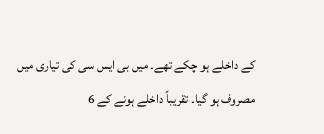کے داخلے ہو چکے تھے۔ میں بی ایس سی کی تیاری میں مصروف ہو گیا۔ تقریباً داخلے ہونے کے 6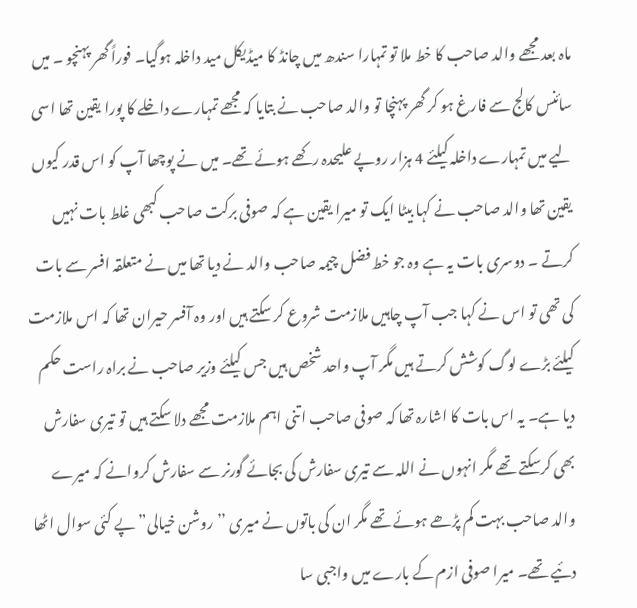ماہ بعد مجھے والد صاحب کا خط ملا تو تمہارا سندھ میں چانڈ کا میڈیکل مید داخلہ ہوگیا۔ فوراً گھر پہنچو ۔ میں سائنس کالج سے فارغ ہو کر گھر پہنچا تو والد صاحب نے بتایا کہ مجھے تمہارے داخلے کا پورا یقین تھا اسی لیے میں تمہارے داخلہ کیلئے 4 ہزار روپے علیحدہ رکھے ہوئے تھے۔ میں نے پوچھا آپ کو اس قدر کیوں یقین تھا والد صاحب نے کہا بیٹا ایک تو میرا یقین ہے کہ صوفی برکت صاحب کبھی غلط بات نہیں کرتے ۔ دوسری بات یہ ہے وہ جو خط فضل چیمہ صاحب والد نے دیا تھا میں نے متعلقہ افسر سے بات کی تھی تو اس نے کہا جب آپ چاہیں ملازمت شروع کر سکتے ہیں اور وہ آفسر حیران تھا کہ اس ملازمت کیلئے بڑے لوگ کوشش کرتے ہیں مگر آپ واحد شخص ہیں جس کیلئے وزیر صاحب نے براہ راست حکم دیا ہے۔ یہ اس بات کا اشارہ تھا کہ صوفی صاحب اتنی اہم ملازمت مجھے دلا سکتے ہیں تو تیری سفارش بھی کرسکتے تھے مگر انہوں نے اللہ سے تیری سفارش کی بجائے گورنر سے سفارش کروانے کہ میرے والد صاحب بہت کم پڑھے ہوئے تھے مگر ان کی باتوں نے میری ’’روشن خیالی” پے کئی سوال اٹھا دئیے تھے۔ میرا صوفی ازم کے بارے میں واجبی سا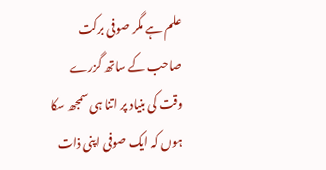علم ہے مگر صوفی برکت صاحب کے ساتھ گزرے وقت کی بنیاد پر اتنا ہی سمجھ سکا ہوں کہ ایک صوفی اپنی ذات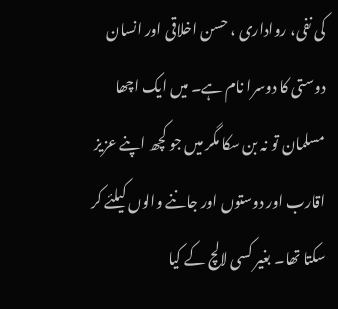کی نفی، رواداری ، حسن اخلاقی اور انسان دوستی کا دوسرا نام ہے۔ میں ایک اچھا مسلمان تو نہ بن سکا مگر میں جو کچھ اپنے عزیز اقارب اور دوستوں اور جاننے والوں کیلئے کر سکتا تھا۔ بغیر کسی لالچ کے کیا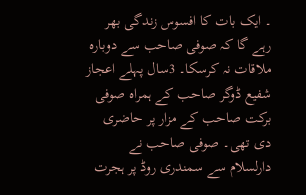۔ ایک بات کا افسوس زندگی بھر رہے گا کہ صوفی صاحب سے دوبارہ ملاقات نہ کرسکا۔ 3سال پہلے اعجاز شفیع ڈوگر صاحب کے ہمراہ صوفی برکت صاحب کے مزار پر حاضری دی تھی۔ صوفی صاحب نے دارلسلام سے سمندری روڈ پر ہجرت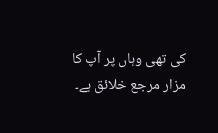کی تھی وہاں پر آپ کا مزار مرجع خلائق ہے۔